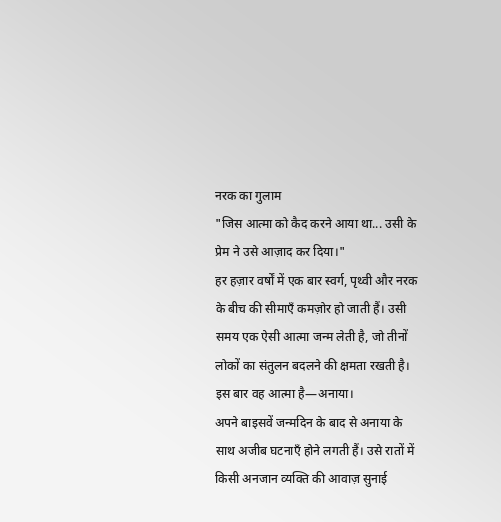नरक का गुलाम
"जिस आत्मा को कैद करने आया था... उसी के प्रेम ने उसे आज़ाद कर दिया।"
हर हज़ार वर्षों में एक बार स्वर्ग, पृथ्वी और नरक के बीच की सीमाएँ कमज़ोर हो जाती हैं। उसी समय एक ऐसी आत्मा जन्म लेती है, जो तीनों लोकों का संतुलन बदलने की क्षमता रखती है। इस बार वह आत्मा है—अनाया।
अपने बाइसवें जन्मदिन के बाद से अनाया के साथ अजीब घटनाएँ होने लगती हैं। उसे रातों में किसी अनजान व्यक्ति की आवाज़ सुनाई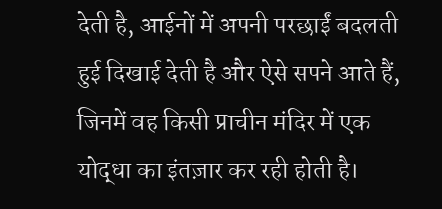देती है, आईनों में अपनी परछाईं बदलती हुई दिखाई देती है और ऐसे सपने आते हैं, जिनमें वह किसी प्राचीन मंदिर में एक योद्धा का इंतज़ार कर रही होती है।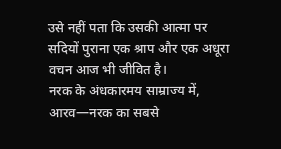उसे नहीं पता कि उसकी आत्मा पर सदियों पुराना एक श्राप और एक अधूरा वचन आज भी जीवित है।
नरक के अंधकारमय साम्राज्य में, आरव—नरक का सबसे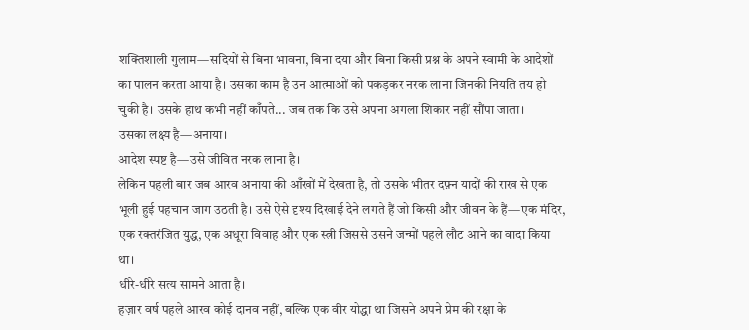शक्तिशाली गुलाम—सदियों से बिना भावना, बिना दया और बिना किसी प्रश्न के अपने स्वामी के आदेशों का पालन करता आया है। उसका काम है उन आत्माओं को पकड़कर नरक लाना जिनकी नियति तय हो चुकी है। उसके हाथ कभी नहीं काँपते... जब तक कि उसे अपना अगला शिकार नहीं सौंपा जाता।
उसका लक्ष्य है—अनाया।
आदेश स्पष्ट है—उसे जीवित नरक लाना है।
लेकिन पहली बार जब आरव अनाया की आँखों में देखता है, तो उसके भीतर दफ़्न यादों की राख से एक भूली हुई पहचान जाग उठती है। उसे ऐसे दृश्य दिखाई देने लगते हैं जो किसी और जीवन के हैं—एक मंदिर, एक रक्तरंजित युद्ध, एक अधूरा विवाह और एक स्त्री जिससे उसने जन्मों पहले लौट आने का वादा किया था।
धीरे-धीरे सत्य सामने आता है।
हज़ार वर्ष पहले आरव कोई दानव नहीं, बल्कि एक वीर योद्धा था जिसने अपने प्रेम की रक्षा के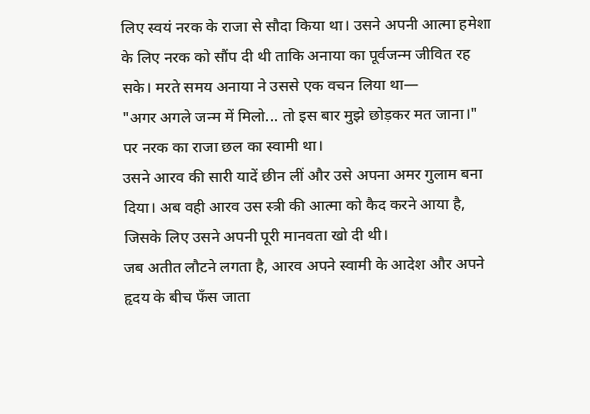लिए स्वयं नरक के राजा से सौदा किया था। उसने अपनी आत्मा हमेशा के लिए नरक को सौंप दी थी ताकि अनाया का पूर्वजन्म जीवित रह सके। मरते समय अनाया ने उससे एक वचन लिया था—
"अगर अगले जन्म में मिलो... तो इस बार मुझे छोड़कर मत जाना।"
पर नरक का राजा छल का स्वामी था।
उसने आरव की सारी यादें छीन लीं और उसे अपना अमर गुलाम बना दिया। अब वही आरव उस स्त्री की आत्मा को कैद करने आया है, जिसके लिए उसने अपनी पूरी मानवता खो दी थी।
जब अतीत लौटने लगता है, आरव अपने स्वामी के आदेश और अपने हृदय के बीच फँस जाता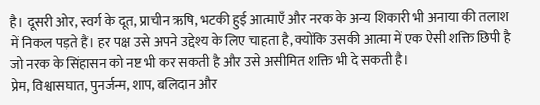है। दूसरी ओर, स्वर्ग के दूत, प्राचीन ऋषि, भटकी हुई आत्माएँ और नरक के अन्य शिकारी भी अनाया की तलाश में निकल पड़ते हैं। हर पक्ष उसे अपने उद्देश्य के लिए चाहता है, क्योंकि उसकी आत्मा में एक ऐसी शक्ति छिपी है जो नरक के सिंहासन को नष्ट भी कर सकती है और उसे असीमित शक्ति भी दे सकती है।
प्रेम, विश्वासघात, पुनर्जन्म, शाप, बलिदान और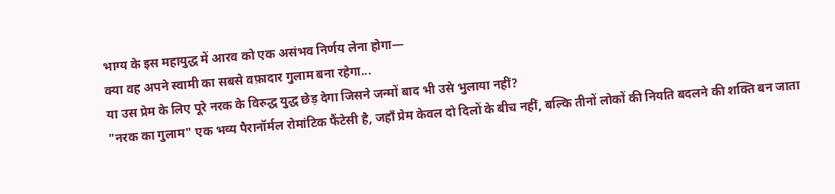भाग्य के इस महायुद्ध में आरव को एक असंभव निर्णय लेना होगा—
क्या वह अपने स्वामी का सबसे वफ़ादार गुलाम बना रहेगा...
या उस प्रेम के लिए पूरे नरक के विरुद्ध युद्ध छेड़ देगा जिसने जन्मों बाद भी उसे भुलाया नहीं?
"नरक का गुलाम" एक भव्य पैरानॉर्मल रोमांटिक फैंटेसी है, जहाँ प्रेम केवल दो दिलों के बीच नहीं, बल्कि तीनों लोकों की नियति बदलने की शक्ति बन जाता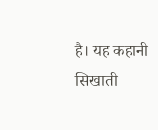है। यह कहानी सिखाती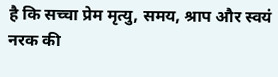है कि सच्चा प्रेम मृत्यु, समय, श्राप और स्वयं नरक की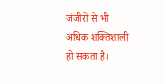जंजीरों से भी अधिक शक्तिशाली हो सकता है।